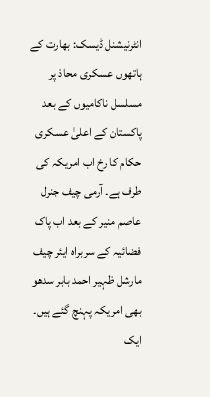انٹرنیشنل ڈیسک: بھارت کے ہاتھوں عسکری محاذ پر مسلسل ناکامیوں کے بعد پاکستان کے اعلیٰ عسکری حکام کا رخ اب امریکہ کی طرف ہے۔ آرمی چیف جنرل عاصم منیر کے بعد اب پاک فضائیہ کے سربراہ ایئر چیف مارشل ظہیر احمد بابر سدھو بھی امریکہ پہنچ گئے ہیں۔ ایک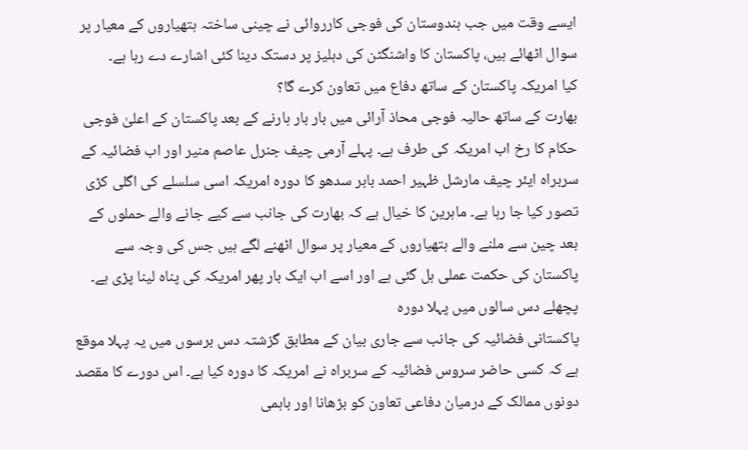ایسے وقت میں جب ہندوستان کی فوجی کارروائی نے چینی ساختہ ہتھیاروں کے معیار پر سوال اٹھائے ہیں، پاکستان کا واشنگٹن کی دہلیز پر دستک دینا کئی اشارے دے رہا ہے۔
کیا امریکہ پاکستان کے ساتھ دفاع میں تعاون کرے گا؟
بھارت کے ساتھ حالیہ فوجی محاذ آرائی میں بار بار ہارنے کے بعد پاکستان کے اعلیٰ فوجی حکام کا رخ اب امریکہ کی طرف ہے۔ پہلے آرمی چیف جنرل عاصم منیر اور اب فضائیہ کے سربراہ ایئر چیف مارشل ظہیر احمد بابر سدھو کا دورہ امریکہ اسی سلسلے کی اگلی کڑی تصور کیا جا رہا ہے۔ ماہرین کا خیال ہے کہ بھارت کی جانب سے کیے جانے والے حملوں کے بعد چین سے ملنے والے ہتھیاروں کے معیار پر سوال اٹھنے لگے ہیں جس کی وجہ سے پاکستان کی حکمت عملی ہل گئی ہے اور اسے اب ایک بار پھر امریکہ کی پناہ لینا پڑی ہے۔
پچھلے دس سالوں میں پہلا دورہ
پاکستانی فضائیہ کی جانب سے جاری بیان کے مطابق گزشتہ دس برسوں میں یہ پہلا موقع ہے کہ کسی حاضر سروس فضائیہ کے سربراہ نے امریکہ کا دورہ کیا ہے۔ اس دورے کا مقصد دونوں ممالک کے درمیان دفاعی تعاون کو بڑھانا اور باہمی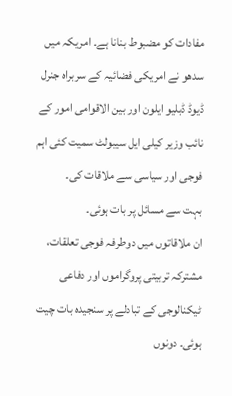مفادات کو مضبوط بنانا ہے۔ امریکہ میں سدھو نے امریکی فضائیہ کے سربراہ جنرل ڈیوڈ ڈبلیو ایلون اور بین الاقوامی امور کے نائب وزیر کیلی ایل سیبولٹ سمیت کئی اہم فوجی اور سیاسی سے ملاقات کی۔
بہت سے مسائل پر بات ہوئی۔
ان ملاقاتوں میں دوطرفہ فوجی تعلقات، مشترکہ تربیتی پروگراموں اور دفاعی ٹیکنالوجی کے تبادلے پر سنجیدہ بات چیت ہوئی۔ دونوں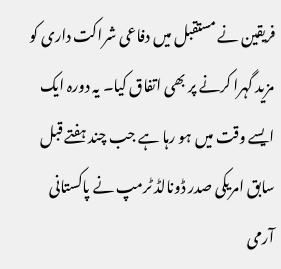فریقین نے مستقبل میں دفاعی شراکت داری کو مزید گہرا کرنے پر بھی اتفاق کیا۔ یہ دورہ ایک ایسے وقت میں ہو رہا ہے جب چند ہفتے قبل سابق امریکی صدر ڈونالڈ ٹرمپ نے پاکستانی آرمی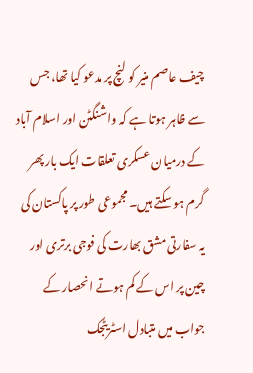چیف عاصم منیر کو لنچ پر مدعو کیا تھا، جس سے ظاہر ہوتا ہے کہ واشنگٹن اور اسلام آباد کے درمیان عسکری تعلقات ایک بار پھر گرم ہو سکتے ہیں۔ مجموعی طور پر پاکستان کی یہ سفارتی مشق بھارت کی فوجی برتری اور چین پر اس کے کم ہوتے انحصار کے جواب میں متبادل اسٹریٹجک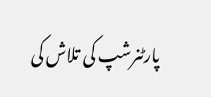پارٹنرشپ کی تلاش کی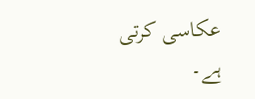عکاسی کرتی ہے۔